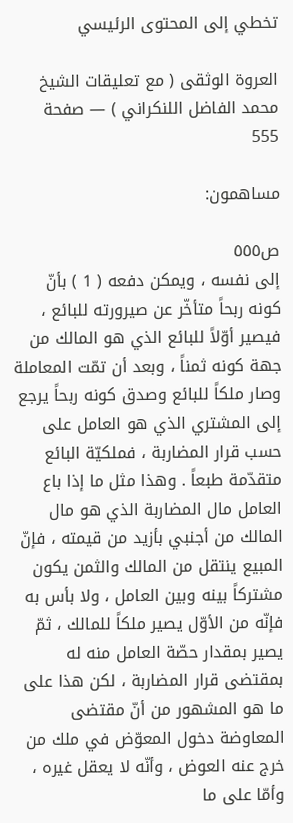تخطي إلى المحتوى الرئيسي

العروة الوثقى ( مع تعليقات الشيخ محمد الفاضل اللنكراني ) — صفحة 555

مساهمون:

ص٥٥٥
إلى نفسه ، ويمكن دفعه ( 1 ) بأنّ كونه ربحاً متأخّر عن صيرورته للبائع ، فيصير أوّلاً للبائع الذي هو المالك من جهة كونه ثمناً ، وبعد أن تمّت المعاملة وصار ملكاً للبائع وصدق كونه ربحاً يرجع إلى المشتري الذي هو العامل على حسب قرار المضاربة ، فملكيّة البائع متقدّمة طبعاً . وهذا مثل ما إذا باع العامل مال المضاربة الذي هو مال المالك من أجنبي بأزيد من قيمته ، فإنّ المبيع ينتقل من المالك والثمن يكون مشتركاً بينه وبين العامل ، ولا بأس به فإنّه من الأوّل يصير ملكاً للمالك ، ثمّ يصير بمقدار حصّة العامل منه له بمقتضى قرار المضاربة ، لكن هذا على ما هو المشهور من أنّ مقتضى المعاوضة دخول المعوّض في ملك من خرج عنه العوض ، وأنّه لا يعقل غيره ، وأمّا على ما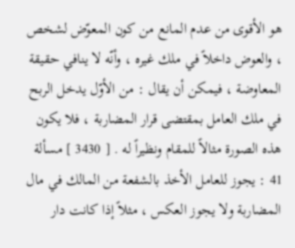هو الأقوى من عدم المانع من كون المعوّض لشخص ، والعوض داخلاً في ملك غيره ، وأنّه لا ينافي حقيقة المعاوضة ، فيمكن أن يقال : من الأوّل يدخل الربح في ملك العامل بمقتضى قرار المضاربة ، فلا يكون هذه الصورة مثالاً للمقام ونظيراً له . [ 3430 ] مسألة 41 : يجوز للعامل الأخذ بالشفعة من المالك في مال المضاربة ولا يجوز العكس ، مثلاً إذا كانت دار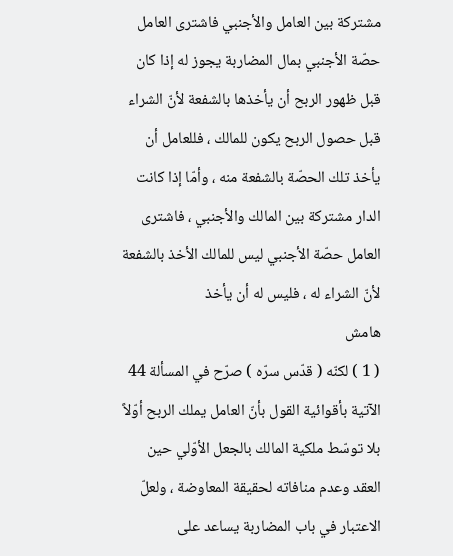مشتركة بين العامل والأجنبي فاشترى العامل حصّة الأجنبي بمال المضاربة يجوز له إذا كان قبل ظهور الربح أن يأخذها بالشفعة لأنّ الشراء قبل حصول الربح يكون للمالك ، فللعامل أن يأخذ تلك الحصّة بالشفعة منه ، وأمّا إذا كانت الدار مشتركة بين المالك والأجنبي ، فاشترى العامل حصّة الأجنبي ليس للمالك الأخذ بالشفعة لأنّ الشراء له ، فليس له أن يأخذ
هامش
( 1 ) لكنّه ( قدّس سرّه ) صرّح في المسألة 44 الآتية بأقوائية القول بأنّ العامل يملك الربح أوّلاً بلا توسّط ملكية المالك بالجعل الأوّلي حين العقد وعدم منافاته لحقيقة المعاوضة ، ولعلّ الاعتبار في باب المضاربة يساعد على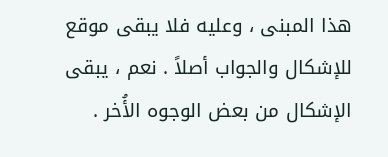هذا المبنى ، وعليه فلا يبقى موقع للإشكال والجواب أصلاً . نعم ، يبقى الإشكال من بعض الوجوه الأُخر .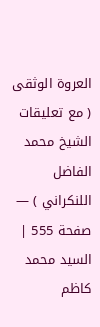العروة الوثقى ( مع تعليقات الشيخ محمد الفاضل اللنكراني ) — صفحة 555 | السيد محمد كاظم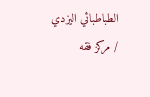الطباطبائي اليزدي / مركز فقه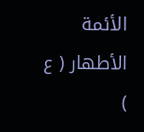الأئمة الأطهار ( ع )